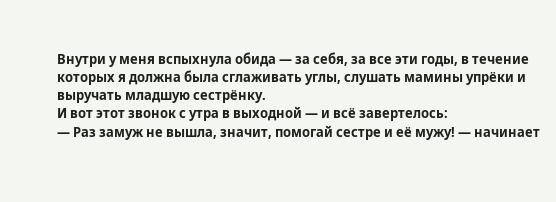Внутри у меня вспыхнула обида — за себя, за все эти годы, в течение которых я должна была сглаживать углы, слушать мамины упрёки и выручать младшую сестрёнку.
И вот этот звонок с утра в выходной — и всё завертелось:
— Раз замуж не вышла, значит, помогай сестре и её мужу! — начинает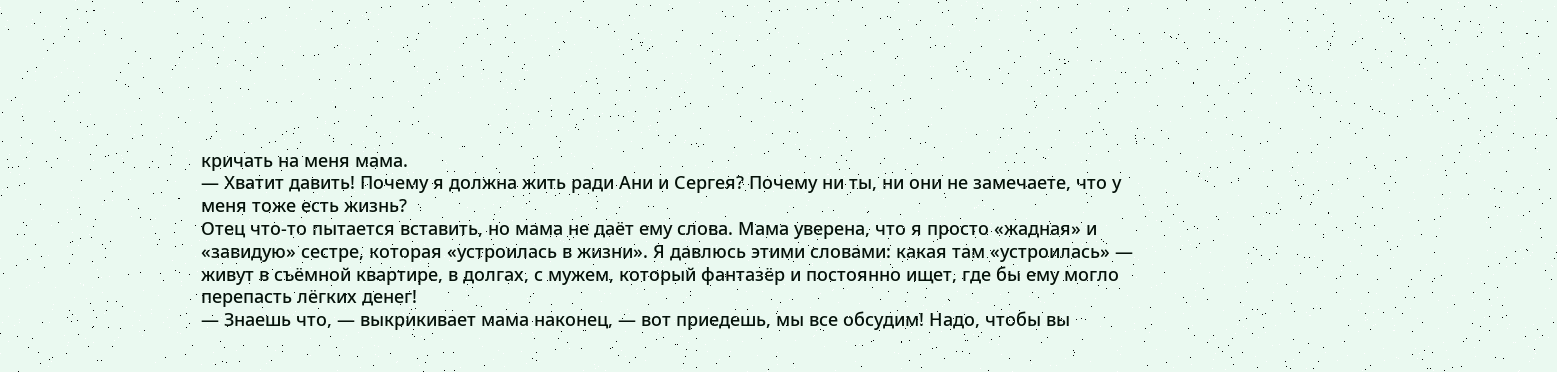кричать на меня мама.
— Хватит давить! Почему я должна жить ради Ани и Сергея? Почему ни ты, ни они не замечаете, что у меня тоже есть жизнь?
Отец что-то пытается вставить, но мама не даёт ему слова. Мама уверена, что я просто «жадная» и «завидую» сестре, которая «устроилась в жизни». Я давлюсь этими словами: какая там «устроилась» — живут в съёмной квартире, в долгах, с мужем, который фантазёр и постоянно ищет, где бы ему могло перепасть лёгких денег!
— Знаешь что, — выкрикивает мама наконец, — вот приедешь, мы все обсудим! Надо, чтобы вы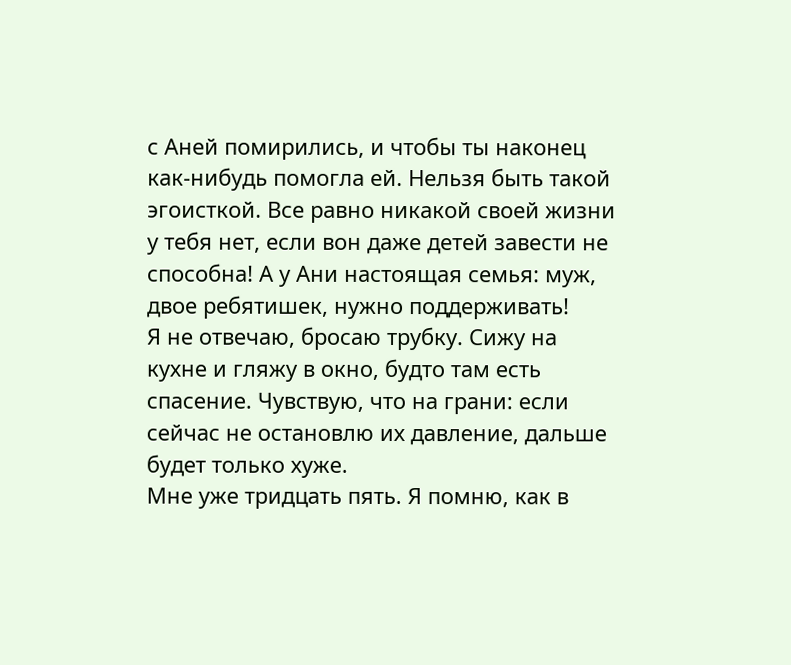с Аней помирились, и чтобы ты наконец как-нибудь помогла ей. Нельзя быть такой эгоисткой. Все равно никакой своей жизни у тебя нет, если вон даже детей завести не способна! А у Ани настоящая семья: муж, двое ребятишек, нужно поддерживать!
Я не отвечаю, бросаю трубку. Сижу на кухне и гляжу в окно, будто там есть спасение. Чувствую, что на грани: если сейчас не остановлю их давление, дальше будет только хуже.
Мне уже тридцать пять. Я помню, как в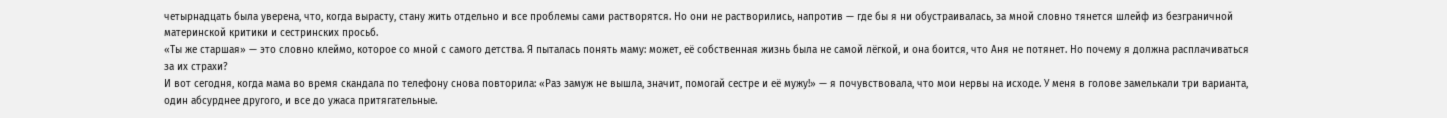четырнадцать была уверена, что, когда вырасту, стану жить отдельно и все проблемы сами растворятся. Но они не растворились, напротив — где бы я ни обустраивалась, за мной словно тянется шлейф из безграничной материнской критики и сестринских просьб.
«Ты же старшая» — это словно клеймо, которое со мной с самого детства. Я пыталась понять маму: может, её собственная жизнь была не самой лёгкой, и она боится, что Аня не потянет. Но почему я должна расплачиваться за их страхи?
И вот сегодня, когда мама во время скандала по телефону снова повторила: «Раз замуж не вышла, значит, помогай сестре и её мужу!» — я почувствовала, что мои нервы на исходе. У меня в голове замелькали три варианта, один абсурднее другого, и все до ужаса притягательные.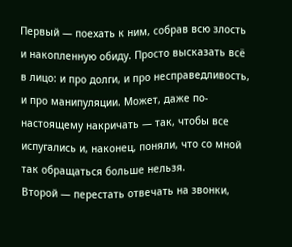Первый — поехать к ним, собрав всю злость и накопленную обиду. Просто высказать всё в лицо: и про долги, и про несправедливость, и про манипуляции. Может, даже по-настоящему накричать — так, чтобы все испугались и, наконец, поняли, что со мной так обращаться больше нельзя.
Второй — перестать отвечать на звонки,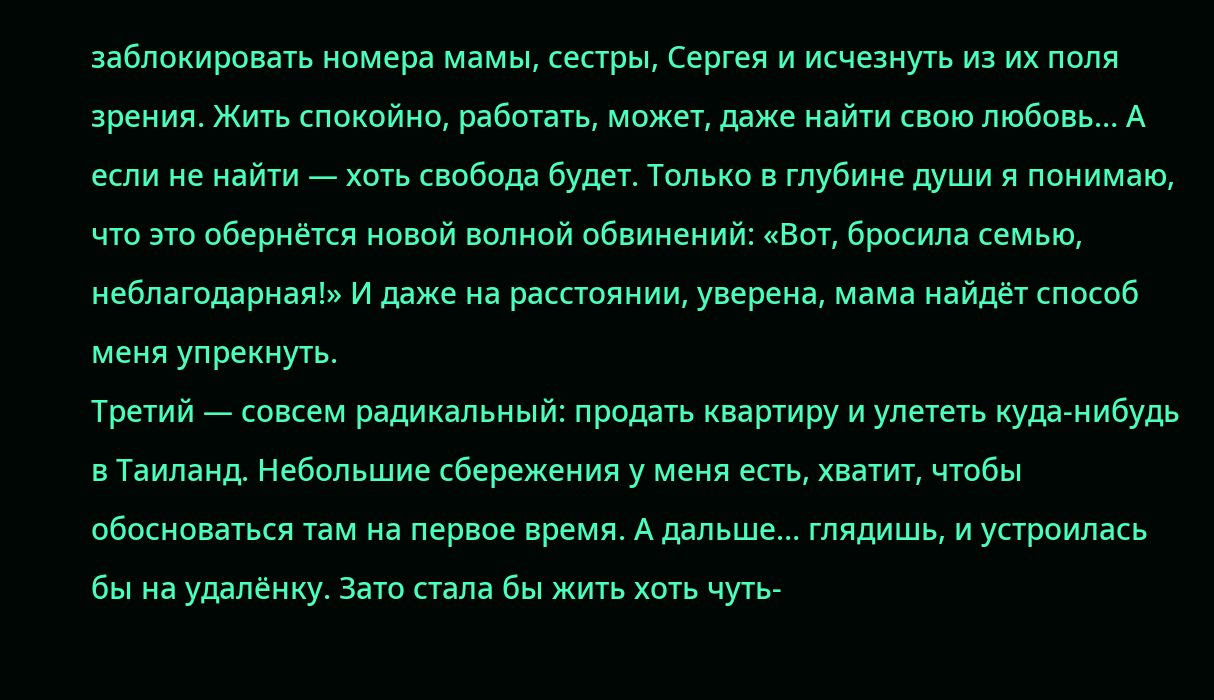заблокировать номера мамы, сестры, Сергея и исчезнуть из их поля зрения. Жить спокойно, работать, может, даже найти свою любовь… А если не найти — хоть свобода будет. Только в глубине души я понимаю, что это обернётся новой волной обвинений: «Вот, бросила семью, неблагодарная!» И даже на расстоянии, уверена, мама найдёт способ меня упрекнуть.
Третий — совсем радикальный: продать квартиру и улететь куда-нибудь в Таиланд. Небольшие сбережения у меня есть, хватит, чтобы обосноваться там на первое время. А дальше… глядишь, и устроилась бы на удалёнку. Зато стала бы жить хоть чуть-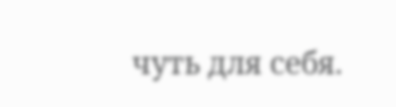чуть для себя.